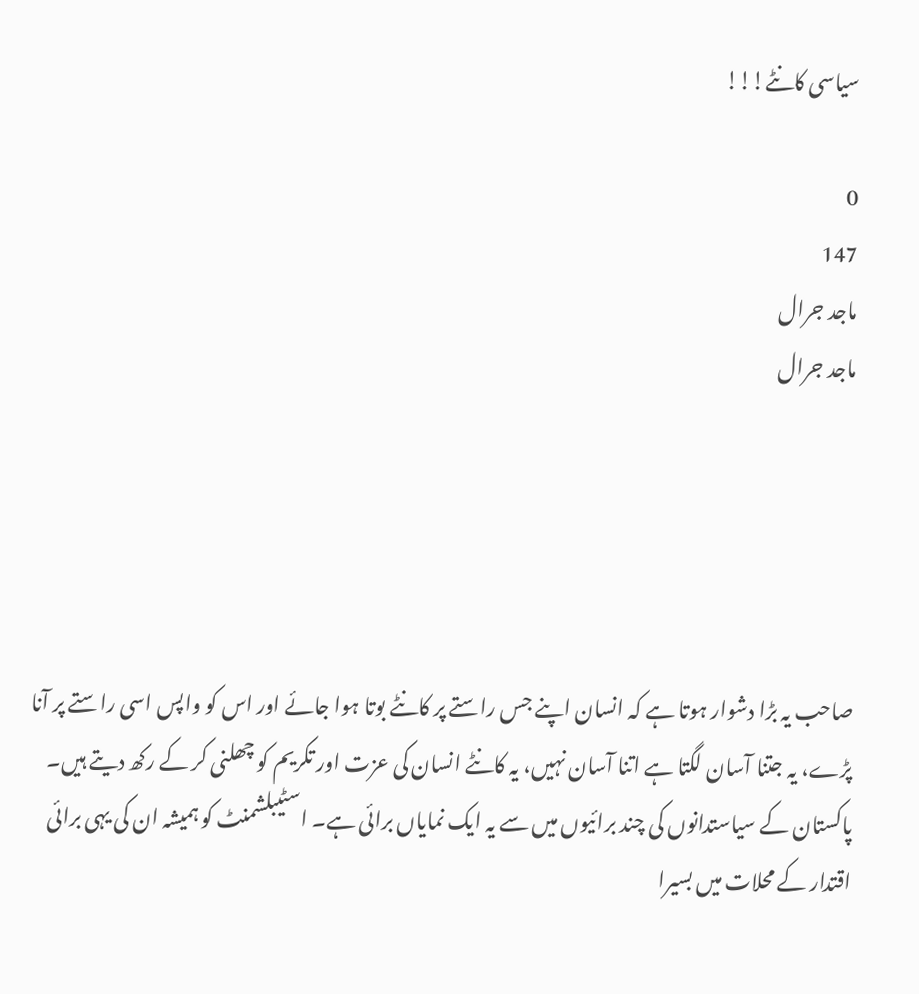سیاسی کانٹے!!!

0
147
ماجد جرال
ماجد جرال





صاحب یہ بڑا دشوار ہوتا ہے کہ انسان اپنے جس راستے پر کانٹے بوتا ہوا جائے اور اس کو واپس اسی راستے پر آنا پڑے، یہ جتنا آسان لگتا ہے اتنا آسان نہیں، یہ کانٹے انسان کی عزت اور تکریم کو چھلنی کر کے رکھ دیتے ہیں۔ پاکستان کے سیاستدانوں کی چند برائیوں میں سے یہ ایک نمایاں برائی ہے۔ اسٹیبلشمنٹ کو ہمیشہ ان کی یہی برائی اقتدار کے محلات میں بسیرا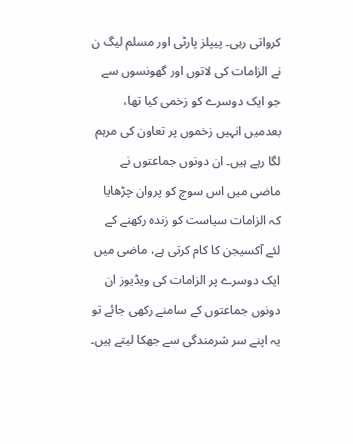کرواتی رہی۔ پیپلز پارٹی اور مسلم لیگ ن نے الزامات کی لاتوں اور گھونسوں سے جو ایک دوسرے کو زخمی کیا تھا، بعدمیں انہیں زخموں پر تعاون کی مرہم لگا رہے ہیں۔ ان دونوں جماعتوں نے ماضی میں اس سوچ کو پروان چڑھایا کہ الزامات سیاست کو زندہ رکھنے کے لئے آکسیجن کا کام کرتی ہے، ماضی میں ایک دوسرے پر الزامات کی ویڈیوز ان دونوں جماعتوں کے سامنے رکھی جائے تو یہ اپنے سر شرمندگی سے جھکا لیتے ہیں۔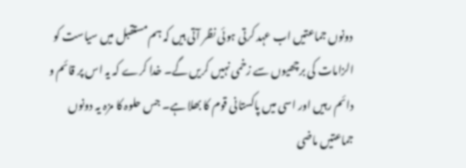دونوں جماعتیں اب عہد کرتی ہوئی نظر آتی ہیں کہ ہم مستقبل میں سیاست کو الزامات کی برچھیوں سے زخمی نہیں کریں گے۔ خدا کرے کہ یہ اس پر قائم و دائم رہیں اور اسی میں پاکستانی قوم کا بھلا ہے۔ جس حلوہ کا مزہ یہ دونوں جماعتیں ماضی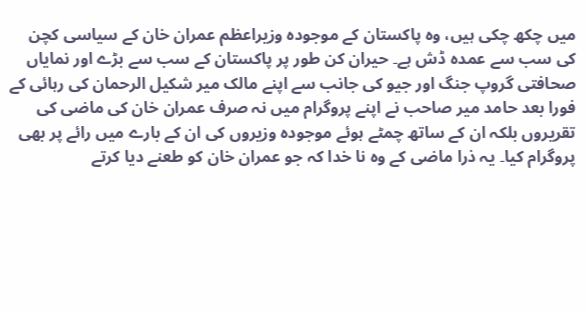میں چکھ چکی ہیں، وہ پاکستان کے موجودہ وزیراعظم عمران خان کے سیاسی کچن کی سب سے عمدہ ڈش ہے۔ حیران کن طور پر پاکستان کے سب سے بڑے اور نمایاں صحافتی گروپ جنگ اور جیو کی جانب سے اپنے مالک میر شکیل الرحمان کی رہائی کے فورا بعد حامد میر صاحب نے اپنے پروگرام میں نہ صرف عمران خان کی ماضی کی تقریروں بلکہ ان کے ساتھ چمٹے ہوئے موجودہ وزیروں کی ان کے بارے میں رائے پر بھی پروگرام کیا۔ یہ ذرا ماضی کے وہ نا خدا کہ جو عمران خان کو طعنے دیا کرتے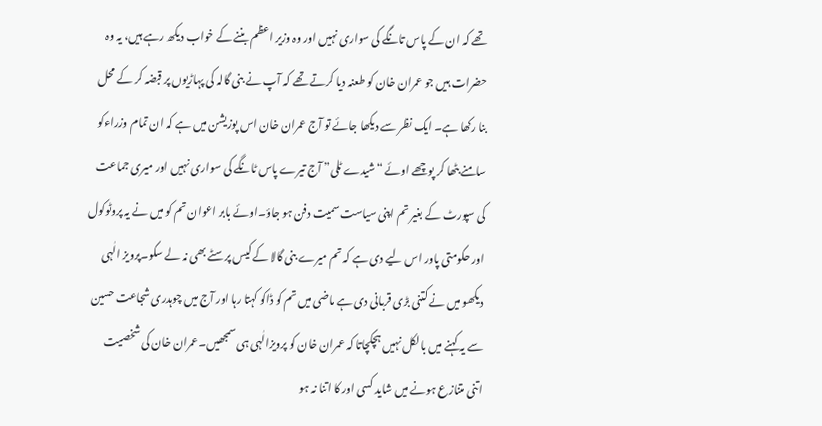تھے کہ ان کے پاس تانگے کی سواری نہیں اور وہ وزیر اعظم بننے کے خواب دیکھ رہے ہیں، یہ وہ حضرات ہیں جو عمران خان کو طعنہ دیا کرتے تھے کہ آپ نے بنی گالہ کی پہاڑیوں پر قبضہ کر کے محل بنا رکھا ہے۔ ایک نظر سے دیکھا جائے تو آج عمران خان اس پوزیشن میں ہے کہ ان تمام وزراءکو سامنے بٹھا کر پوچھے اوئے “شیدے ٹلی” آج تیرے پاس ٹانگے کی سواری نہیں اور میری جماعت کی سپورٹ کے بغیر تم اپنی سیاست سمیت دفن ہو جاؤ۔اوئے بابر اعوان تم کو میں نے یہ پروٹوکول اور حکومتی پاور اس لیے دی ہے کہ تم میرے بنی گالا کے کیس پرسٹے بھی نہ لے سکو۔پرویز الٰہی دیکھو میں نے کتنی بڑی قربانی دی ہے ماضی میں تم کو ڈاکو کہتا رہا اور آج میں چوہدری شجاعت حسین سے یہ کہنے میں بالکل نہیں ہچکچاتا کہ عمران خان کو پرویزالٰہی ہی سمجھیں۔عمران خان کی شخصیت اتنی متنازع ہونے میں شاید کسی اور کا اتنا نہ ہو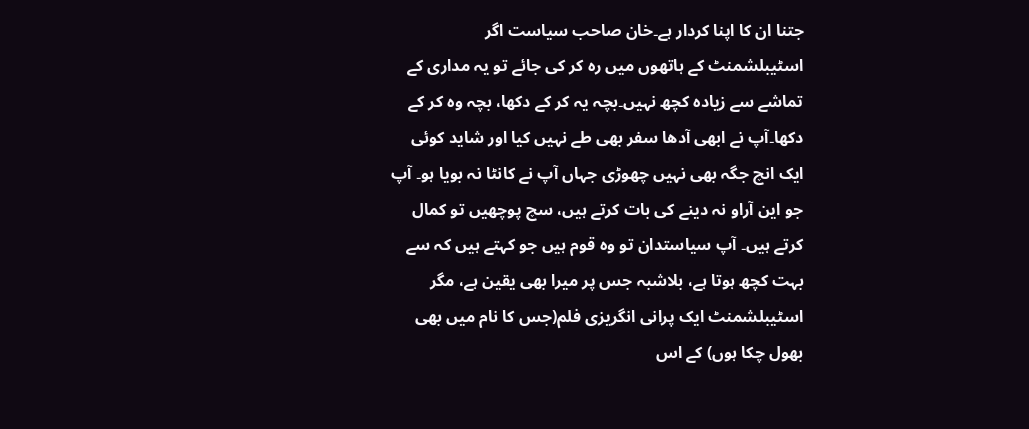جتنا ان کا اپنا کردار ہے۔خان صاحب سیاست اگر اسٹیبلشمنٹ کے ہاتھوں میں رہ کر کی جائے تو یہ مداری کے تماشے سے زیادہ کچھ نہیں۔بچہ یہ کر کے دکھا، بچہ وہ کر کے دکھا۔آپ نے ابھی آدھا سفر بھی طے نہیں کیا اور شاید کوئی ایک انچ جگہ بھی نہیں چھوڑی جہاں آپ نے کانٹا نہ بویا ہو۔ آپ جو این آراو نہ دینے کی بات کرتے ہیں، سچ پوچھیں تو کمال کرتے ہیں۔ آپ سیاستدان تو وہ قوم ہیں جو کہتے ہیں کہ سے بہت کچھ ہوتا ہے، بلاشبہ جس پر میرا بھی یقین ہے، مگر اسٹیبلشمنٹ ایک پرانی انگریزی فلم(جس کا نام میں بھی بھول چکا ہوں) کے اس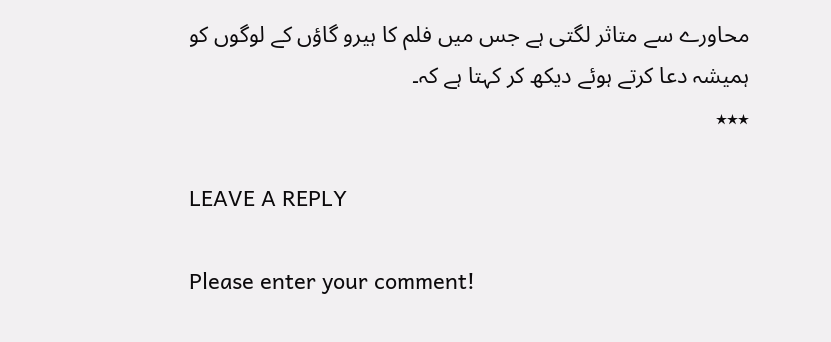محاورے سے متاثر لگتی ہے جس میں فلم کا ہیرو گاؤں کے لوگوں کو ہمیشہ دعا کرتے ہوئے دیکھ کر کہتا ہے کہ۔
٭٭٭

LEAVE A REPLY

Please enter your comment!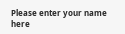Please enter your name here